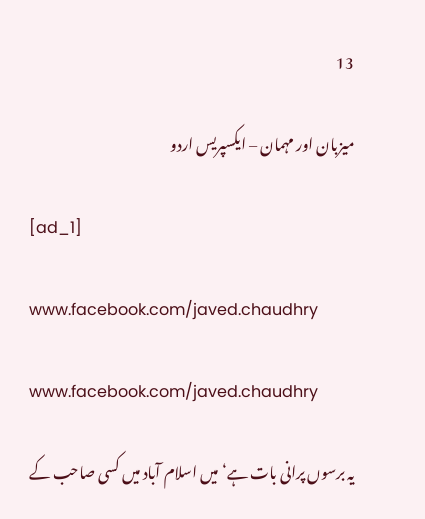13

میزبان اور مہمان – ایکسپریس اردو

[ad_1]

www.facebook.com/javed.chaudhry

www.facebook.com/javed.chaudhry

یہ برسوں پرانی بات ہے‘ میں اسلام آباد میں کسی صاحب کے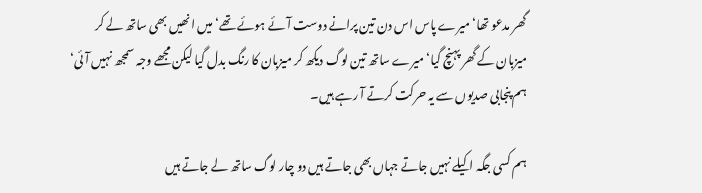گھر مدعو تھا‘ میرے پاس اس دن تین پرانے دوست آئے ہوئے تھے‘ میں انھیں بھی ساتھ لے کر میزبان کے گھر پہنچ گیا‘ میرے ساتھ تین لوگ دیکھ کر میزبان کا رنگ بدل گیا لیکن مجھے وجہ سمجھ نہیں آئی‘ ہم پنجابی صدیوں سے یہ حرکت کرتے آ رہے ہیں۔

ہم کسی جگہ اکیلے نہیں جاتے جہاں بھی جاتے ہیں دو چار لوگ ساتھ لے جاتے ہیں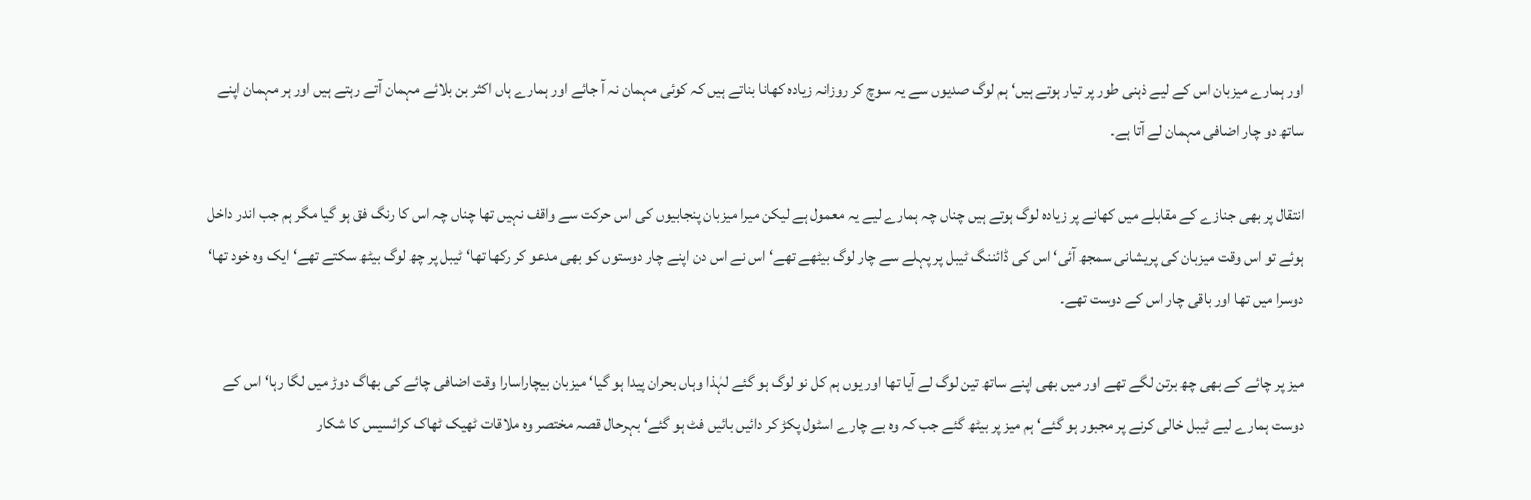اور ہمارے میزبان اس کے لیے ذہنی طور پر تیار ہوتے ہیں‘ ہم لوگ صدیوں سے یہ سوچ کر روزانہ زیادہ کھانا بناتے ہیں کہ کوئی مہمان نہ آ جائے اور ہمارے ہاں اکثر بن بلائے مہمان آتے رہتے ہیں اور ہر مہمان اپنے ساتھ دو چار اضافی مہمان لے آتا ہے۔

انتقال پر بھی جنازے کے مقابلے میں کھانے پر زیادہ لوگ ہوتے ہیں چناں چہ ہمارے لیے یہ معمول ہے لیکن میرا میزبان پنجابیوں کی اس حرکت سے واقف نہیں تھا چناں چہ اس کا رنگ فق ہو گیا مگر ہم جب اندر داخل ہوئے تو اس وقت میزبان کی پریشانی سمجھ آئی‘ اس کی ڈائننگ ٹیبل پر پہلے سے چار لوگ بیٹھے تھے‘ اس نے اس دن اپنے چار دوستوں کو بھی مدعو کر رکھا تھا‘ ٹیبل پر چھ لوگ بیٹھ سکتے تھے‘ ایک وہ خود تھا‘ دوسرا میں تھا اور باقی چار اس کے دوست تھے۔

میز پر چائے کے بھی چھ برتن لگے تھے اور میں بھی اپنے ساتھ تین لوگ لے آیا تھا اور یوں ہم کل نو لوگ ہو گئے لہٰذا وہاں بحران پیدا ہو گیا‘ میزبان بیچاراسارا وقت اضافی چائے کی بھاگ دوڑ میں لگا رہا‘ اس کے دوست ہمارے لیے ٹیبل خالی کرنے پر مجبور ہو گئے‘ ہم میز پر بیٹھ گئے جب کہ وہ بے چارے اسٹول پکڑ کر دائیں بائیں فٹ ہو گئے‘ بہرحال قصہ مختصر وہ ملاقات ٹھیک ٹھاک کرائسیس کا شکار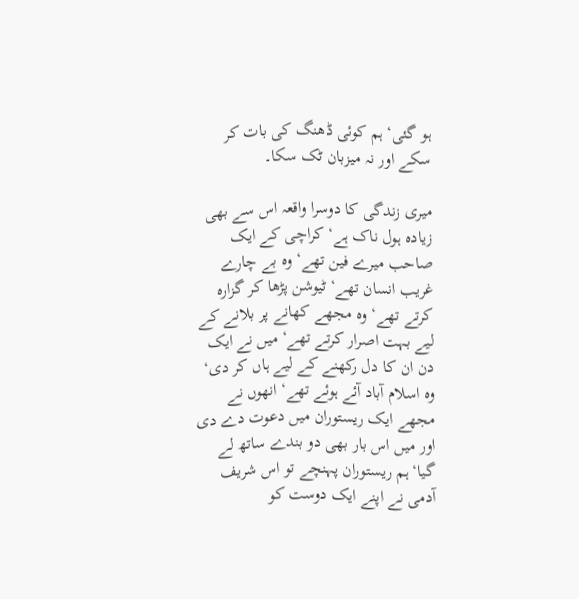ہو گئی‘ ہم کوئی ڈھنگ کی بات کر سکے اور نہ میزبان ٹک سکا۔

میری زندگی کا دوسرا واقعہ اس سے بھی زیادہ ہول ناک ہے‘ کراچی کے ایک صاحب میرے فین تھے‘ وہ بے چارے غریب انسان تھے‘ ٹیوشن پڑھا کر گزارہ کرتے تھے‘ وہ مجھے کھانے پر بلانے کے لیے بہت اصرار کرتے تھے‘ میں نے ایک دن ان کا دل رکھنے کے لیے ہاں کر دی‘ وہ اسلام آباد آئے ہوئے تھے‘ انھوں نے مجھے ایک ریستوران میں دعوت دے دی اور میں اس بار بھی دو بندے ساتھ لے گیا‘ ہم ریستوران پہنچے تو اس شریف آدمی نے اپنے ایک دوست کو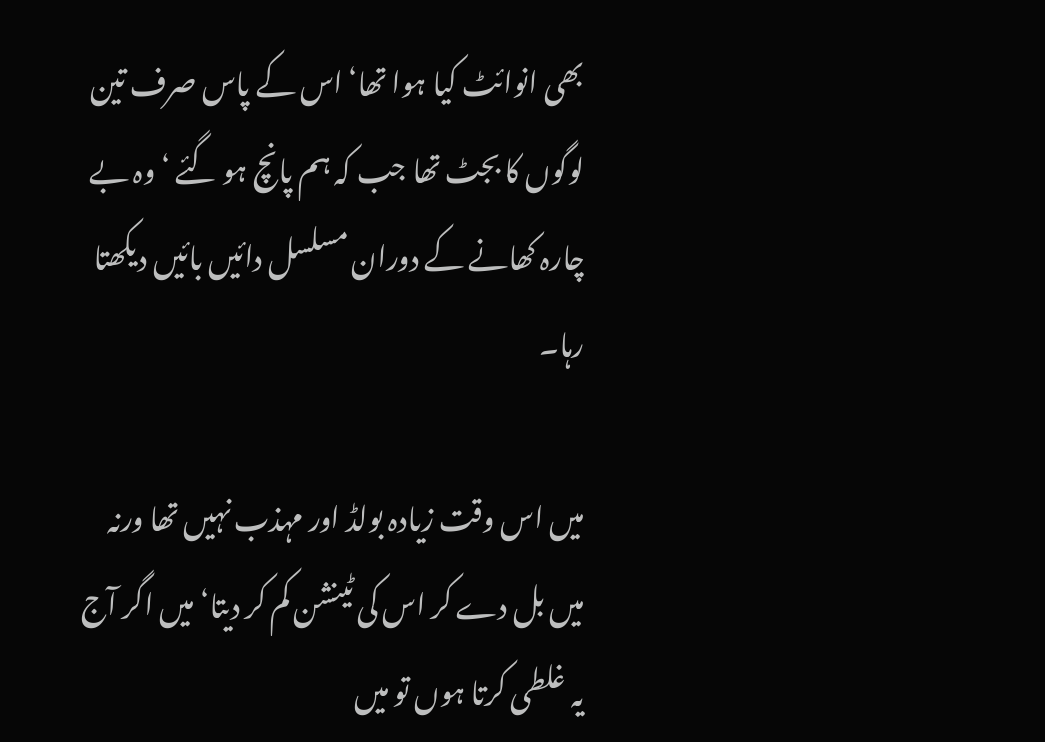بھی انوائٹ کیا ہوا تھا‘ اس کے پاس صرف تین لوگوں کا بجٹ تھا جب کہ ہم پانچ ہو گئے ‘ وہ بے چارہ کھانے کے دوران مسلسل دائیں بائیں دیکھتا رہا۔

میں اس وقت زیادہ بولڈ اور مہذب نہیں تھا ورنہ میں بل دے کر اس کی ٹینشن کم کر دیتا‘ میں اگر آج یہ غلطی کرتا ہوں تو میں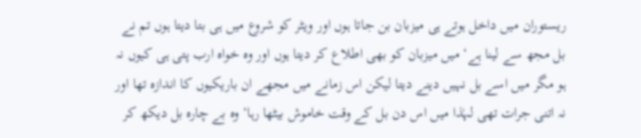ریستوران میں داخل ہوتے ہی میزبان بن جاتا ہوں اور ویٹر کو شروع میں ہی بتا دیتا ہوں تم نے بل مجھ سے لینا ہے‘ میں میزبان کو بھی اطلاع کر دیتا ہوں اور وہ خواہ ارب پتی ہی کیوں نہ ہو مگر میں اسے بل نہیں دینے دیتا لیکن اس زمانے میں مجھے ان باریکیوں کا اندازہ تھا اور نہ اتنی جرات تھی لہٰذا میں اس دن بل کے وقت خاموش بیٹھا رہا‘ وہ بے چارہ بل دیکھ کر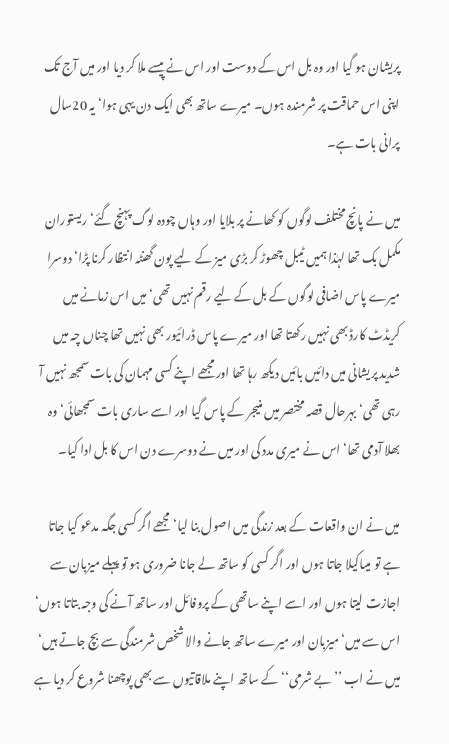پریشان ہو گیا اور وہ بل اس کے دوست اور اس نے پیسے ملا کر دیا اور میں آج تک اپنی اس حماقت پر شرمندہ ہوں۔ میرے ساتھ بھی ایک دن یہی ہوا‘ یہ 20سال پرانی بات ہے۔

میں نے پانچ مختلف لوگوں کو کھانے پر بلایا اور وہاں چودہ لوگ پہنچ گئے‘ ریستوران مکمل بک تھا لہٰذا ہمیں ٹیبل چھوڑ کر بڑی میز کے لیے پون گھنٹہ انتظار کرنا پڑا‘ دوسرا میرے پاس اضافی لوگوں کے بل کے لیے رقم نہیں تھی‘ میں اس زمانے میں کریڈٹ کارڈ بھی نہیں رکھتا تھا اور میرے پاس ڈرائیور بھی نہیں تھا چناں چہ میں شدید پریشانی میں دائیں بائیں دیکھ رہا تھا اور مجھے اپنے کسی مہمان کی بات سمجھ نہیں آ رہی تھی‘ بہرحال قصہ مختصر میں منیجر کے پاس گیا اور اسے ساری بات سمجھائی‘ وہ بھلا آدمی تھا‘ اس نے میری مدد کی اور میں نے دوسرے دن اس کا بل ادا کیا۔

میں نے ان واقعات کے بعد زندگی میں اصول بنا لیا‘ مجھے اگر کسی جگہ مدعو کیا جاتا ہے تو میںاکیلا جاتا ہوں اور اگر کسی کو ساتھ لے جانا ضروری ہو تو پہلے میزبان سے اجازت لیتا ہوں اور اسے اپنے ساتھی کے پروفائل اور ساتھ آنے کی وجہ بتاتا ہوں‘ اس سے میں‘ میزبان اور میرے ساتھ جانے والا شخص شرمندگی سے بچ جاتے ہیں‘ میں نے اب ’’بے شرمی‘‘ کے ساتھ اپنے ملاقاتیوں سے بھی پوچھنا شروع کر دیا ہے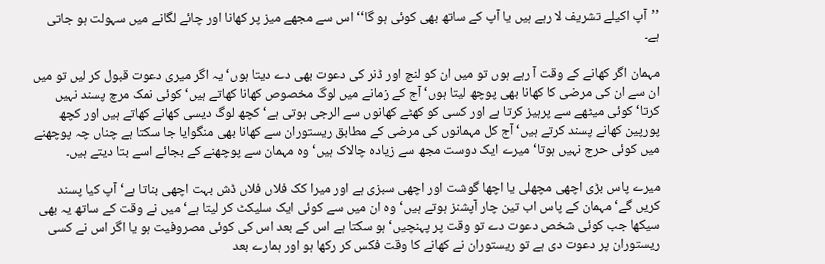’’آپ اکیلے تشریف لا رہے ہیں یا آپ کے ساتھ بھی کوئی ہو گا‘‘ اس سے مجھے میز پر کھانا اور چائے لگانے میں سہولت ہو جاتی ہے۔

مہمان اگر کھانے کے وقت آ رہے ہوں تو میں ان کو لنچ اور ڈنر کی دعوت بھی دے دیتا ہوں‘ یہ اگر میری دعوت قبول کر لیں تو میں ان سے ان کی مرضی کا کھانا بھی پوچھ لیتا ہوں‘ آج کے زمانے میں لوگ مخصوص کھانا کھاتے ہیں‘ کوئی نمک مرچ پسند نہیں کرتا‘ کوئی میٹھے سے پرہیز کرتا ہے اور کسی کو کھٹے کھانوں سے الرجی ہوتی ہے‘ کچھ لوگ دیسی کھانے کھاتے ہیں اور کچھ پورپین کھانے پسند کرتے ہیں‘ آج کل مہمانوں کی مرضی کے مطابق ریستوران سے کھانا بھی منگوایا جا سکتا ہے چناں چہ پوچھنے میں کوئی حرج نہیں ہوتا‘ میرے ایک دوست مجھ سے زیادہ چالاک ہیں‘ وہ مہمان سے پوچھنے کے بجائے اسے بتا دیتے ہیں۔

میرے پاس بڑی اچھی مچھلی یا اچھا گوشت اور اچھی سبزی ہے اور میرا کک فلاں فلاں ڈش بہت اچھی بناتا ہے‘ آپ کیا پسند کریں گے‘ مہمان کے پاس اب تین چار آپشنز ہوتے ہیں‘وہ ان میں سے کوئی ایک سلیکٹ کر لیتا ہے‘ میں نے وقت کے ساتھ یہ بھی سیکھا جب کوئی شخص دعوت دے تو وقت پر پہنچیں‘ ہو سکتا ہے اس کے بعد اس کی کوئی مصروفیت ہو یا اگر اس نے کسی ریستوران پر دعوت دی ہے تو ریستوران نے کھانے کا وقت فکس کر رکھا ہو اور ہمارے بعد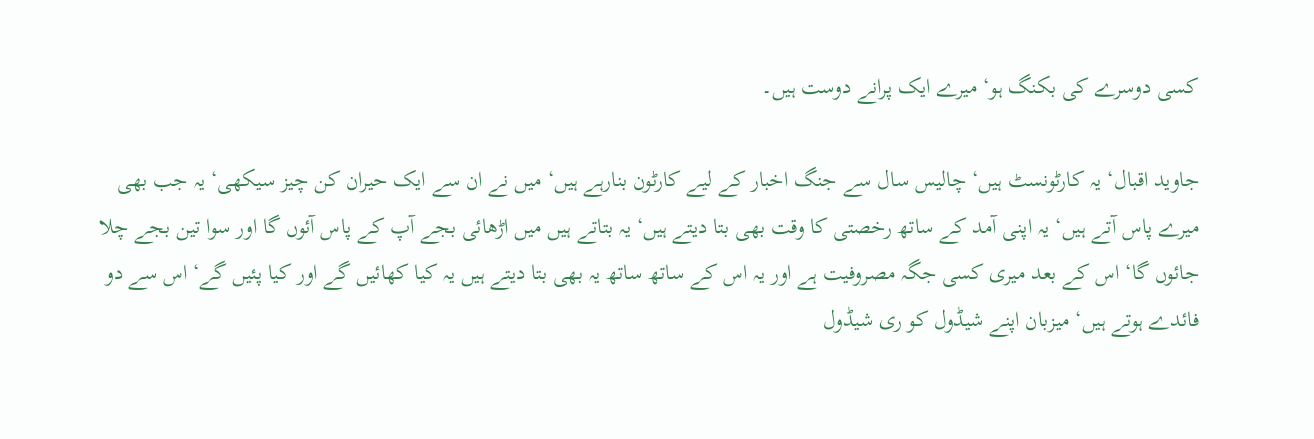کسی دوسرے کی بکنگ ہو‘ میرے ایک پرانے دوست ہیں۔

جاوید اقبال‘ یہ کارٹونسٹ ہیں‘ چالیس سال سے جنگ اخبار کے لیے کارٹون بنارہے ہیں‘ میں نے ان سے ایک حیران کن چیز سیکھی‘ یہ جب بھی میرے پاس آتے ہیں‘ یہ اپنی آمد کے ساتھ رخصتی کا وقت بھی بتا دیتے ہیں‘ یہ بتاتے ہیں میں اڑھائی بجے آپ کے پاس آئوں گا اور سوا تین بجے چلا جائوں گا‘ اس کے بعد میری کسی جگہ مصروفیت ہے اور یہ اس کے ساتھ ساتھ یہ بھی بتا دیتے ہیں یہ کیا کھائیں گے اور کیا پئیں گے‘ اس سے دو فائدے ہوتے ہیں‘ میزبان اپنے شیڈول کو ری شیڈول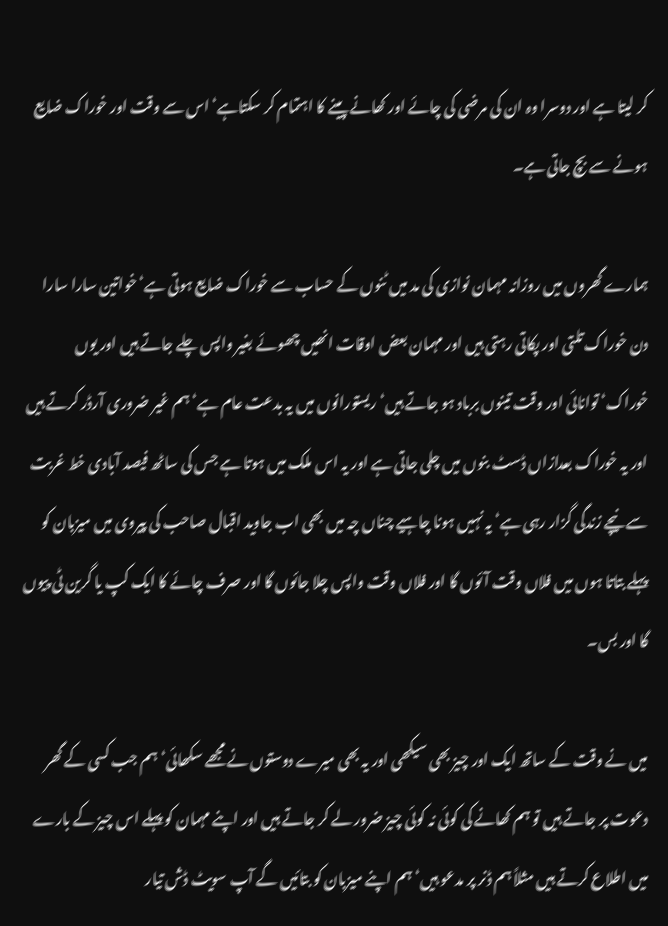کر لیتا ہے اور دوسرا وہ ان کی مرضی کی چائے اور کھانے پینے کا اہتمام کر سکتاہے‘ اس سے وقت اور خوراک ضایع ہونے سے بچ جاتی ہے۔

ہمارے گھروں میں روزانہ مہمان نوازی کی مد میں ٹنوں کے حساب سے خوراک ضایع ہوتی ہے‘ خواتین سارا سارا دن خوراک تلتی اور پکاتی رہتی ہیں اور مہمان بعض اوقات انھیں چھوئے بغیر واپس چلے جاتے ہیں اور یوں خوراک‘ توانائی اور وقت تینوں برباد ہو جاتے ہیں‘ ریستورانوں میں یہ بدعت عام ہے‘ ہم غیر ضروری آرڈر کرتے ہیں اور یہ خوراک بعدازاں ڈسٹ بنوں میں چلی جاتی ہے اور یہ اس ملک میں ہوتا ہے جس کی ساٹھ فیصد آبادی خط غربت سے نیچے زندگی گزار رہی ہے‘ یہ نہیں ہونا چاہیے چناں چہ میں بھی اب جاوید اقبال صاحب کی پیروی میں میزبان کو پہلے بتاتا ہوں میں فلاں وقت آئوں گا اور فلاں وقت واپس چلا جائوں گا اور صرف چائے کا ایک کپ یا گرین ٹی پیوں گا اور بس۔

میں نے وقت کے ساتھ ایک اور چیز بھی سیکھی اور یہ بھی میرے دوستوں نے مجھے سکھائی‘ ہم جب کسی کے گھر دعوت پر جاتے ہیں تو ہم کھانے کی کوئی نہ کوئی چیز ضرور لے کر جاتے ہیں اور اپنے مہمان کو پہلے اس چیز کے بارے میں اطلاع کرتے ہیں مثلاً ہم ڈنر پر مدعو ہیں‘ ہم اپنے میزبان کو بتائیں گے آپ سویٹ ڈش تیار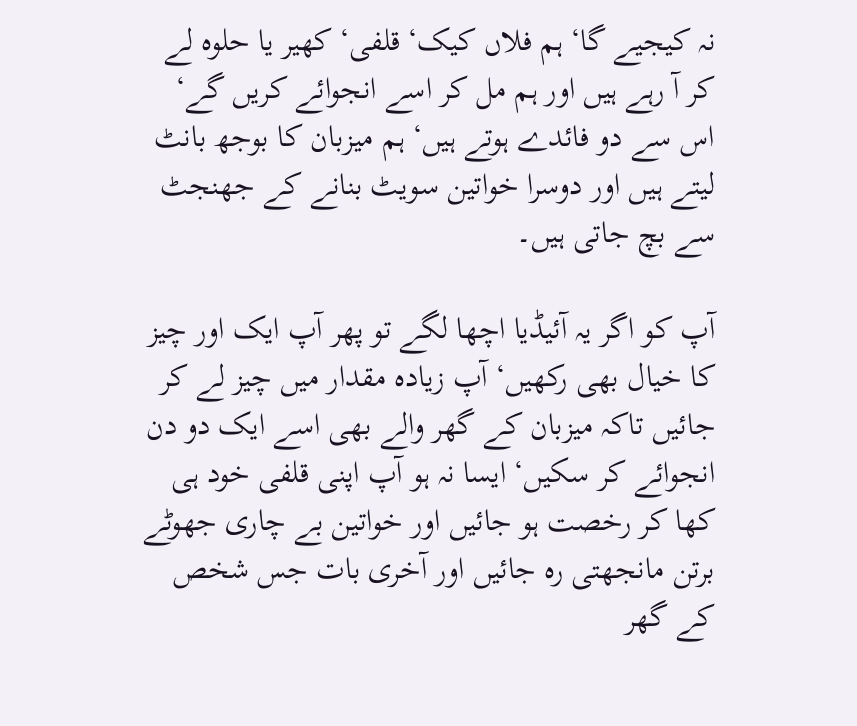نہ کیجیے گا‘ ہم فلاں کیک‘ قلفی‘ کھیر یا حلوہ لے کر آ رہے ہیں اور ہم مل کر اسے انجوائے کریں گے‘ اس سے دو فائدے ہوتے ہیں‘ ہم میزبان کا بوجھ بانٹ لیتے ہیں اور دوسرا خواتین سویٹ بنانے کے جھنجٹ سے بچ جاتی ہیں۔

آپ کو اگر یہ آئیڈیا اچھا لگے تو پھر آپ ایک اور چیز کا خیال بھی رکھیں‘ آپ زیادہ مقدار میں چیز لے کر جائیں تاکہ میزبان کے گھر والے بھی اسے ایک دو دن انجوائے کر سکیں‘ ایسا نہ ہو آپ اپنی قلفی خود ہی کھا کر رخصت ہو جائیں اور خواتین بے چاری جھوٹے برتن مانجھتی رہ جائیں اور آخری بات جس شخص کے گھر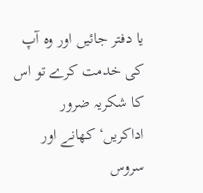یا دفتر جائیں اور وہ آپ کی خدمت کرے تو اس کا شکریہ ضرور اداکریں‘ کھانے اور سروس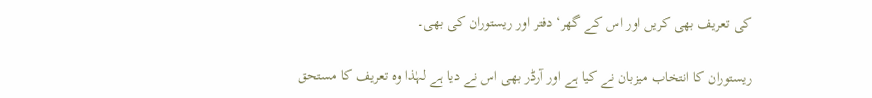کی تعریف بھی کریں اور اس کے گھر‘ دفتر اور ریستوران کی بھی۔

ریستوران کا انتخاب میزبان نے کیا ہے اور آرڈر بھی اس نے دیا ہے لہٰذا وہ تعریف کا مستحق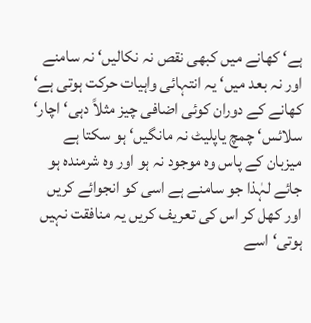ہے‘ کھانے میں کبھی نقص نہ نکالیں‘ نہ سامنے اور نہ بعد میں‘ یہ انتہائی واہیات حرکت ہوتی ہے‘ کھانے کے دوران کوئی اضافی چیز مثلاً دہی‘ اچار‘ سلائس‘ چمچ یاپلیٹ نہ مانگیں‘ ہو سکتا ہے میزبان کے پاس وہ موجود نہ ہو اور وہ شرمندہ ہو جائے لہٰذا جو سامنے ہے اسی کو انجوائے کریں اور کھل کر اس کی تعریف کریں یہ منافقت نہیں ہوتی‘اسے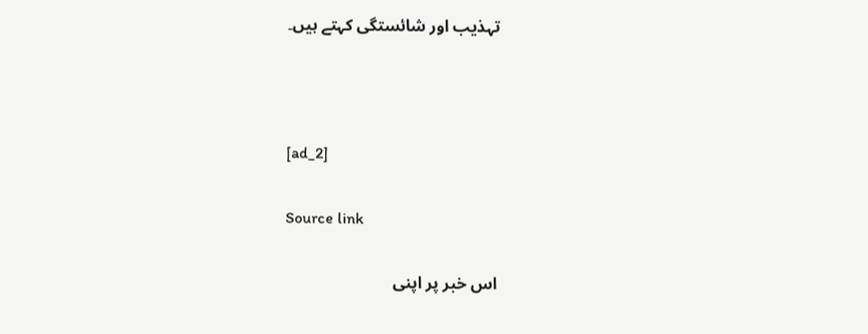تہذیب اور شائستگی کہتے ہیں۔



[ad_2]

Source link

اس خبر پر اپنی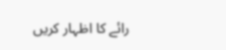رائے کا اظہار کریں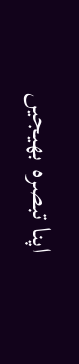اپنا تبصرہ بھیجیں